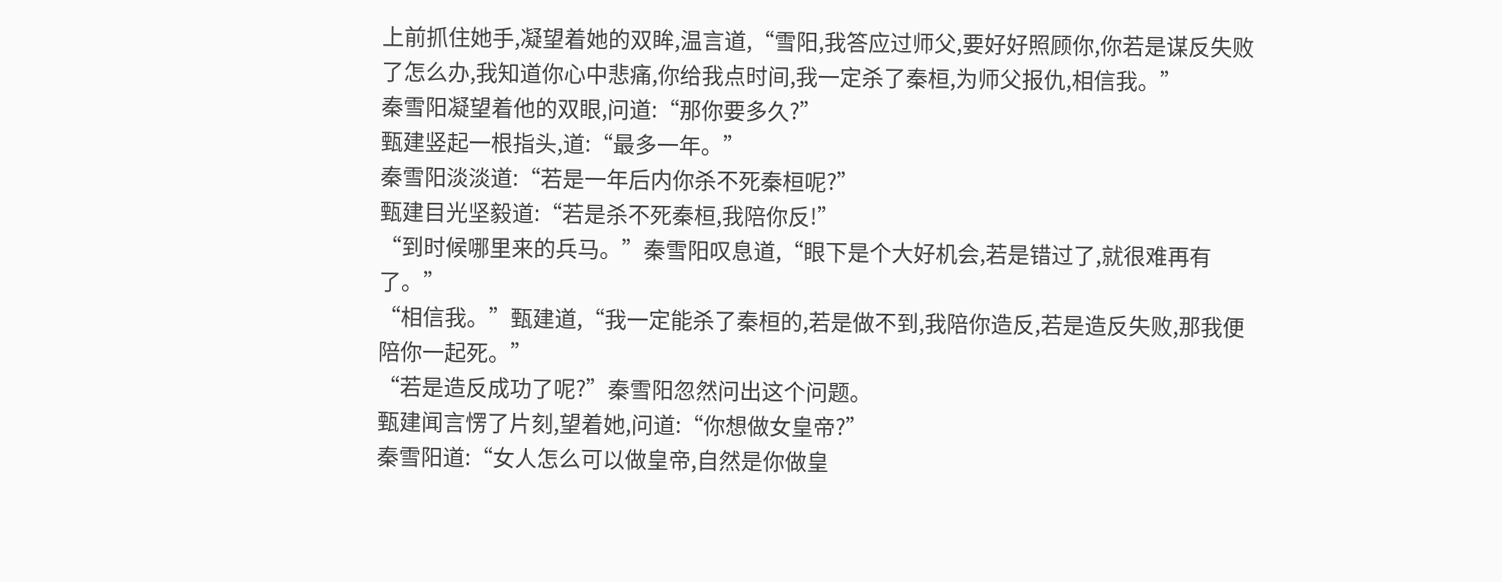上前抓住她手,凝望着她的双眸,温言道,“雪阳,我答应过师父,要好好照顾你,你若是谋反失败了怎么办,我知道你心中悲痛,你给我点时间,我一定杀了秦桓,为师父报仇,相信我。”
秦雪阳凝望着他的双眼,问道:“那你要多久?”
甄建竖起一根指头,道:“最多一年。”
秦雪阳淡淡道:“若是一年后内你杀不死秦桓呢?”
甄建目光坚毅道:“若是杀不死秦桓,我陪你反!”
“到时候哪里来的兵马。”秦雪阳叹息道,“眼下是个大好机会,若是错过了,就很难再有了。”
“相信我。”甄建道,“我一定能杀了秦桓的,若是做不到,我陪你造反,若是造反失败,那我便陪你一起死。”
“若是造反成功了呢?”秦雪阳忽然问出这个问题。
甄建闻言愣了片刻,望着她,问道:“你想做女皇帝?”
秦雪阳道:“女人怎么可以做皇帝,自然是你做皇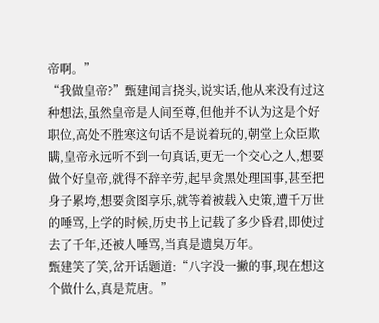帝啊。”
“我做皇帝?”甄建闻言挠头,说实话,他从来没有过这种想法,虽然皇帝是人间至尊,但他并不认为这是个好职位,高处不胜寒这句话不是说着玩的,朝堂上众臣欺瞒,皇帝永远听不到一句真话,更无一个交心之人,想要做个好皇帝,就得不辞辛劳,起早贪黑处理国事,甚至把身子累垮,想要贪图享乐,就等着被载入史策,遭千万世的唾骂,上学的时候,历史书上记载了多少昏君,即使过去了千年,还被人唾骂,当真是遗臭万年。
甄建笑了笑,岔开话题道:“八字没一撇的事,现在想这个做什么,真是荒唐。”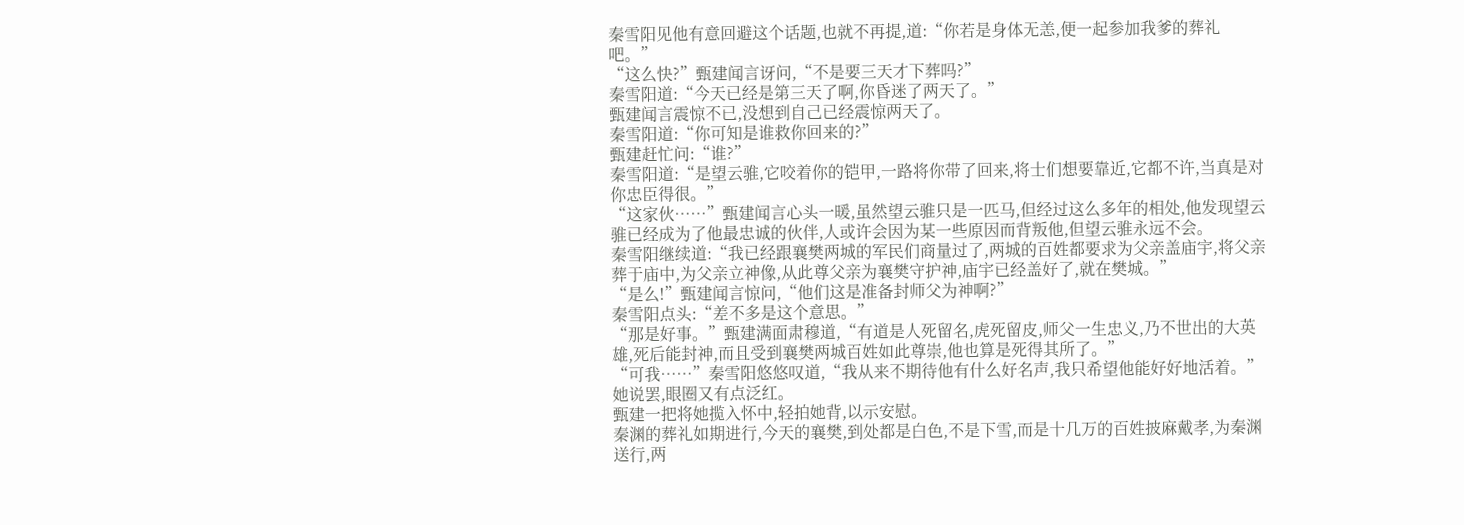秦雪阳见他有意回避这个话题,也就不再提,道:“你若是身体无恙,便一起参加我爹的葬礼吧。”
“这么快?”甄建闻言讶问,“不是要三天才下葬吗?”
秦雪阳道:“今天已经是第三天了啊,你昏迷了两天了。”
甄建闻言震惊不已,没想到自己已经震惊两天了。
秦雪阳道:“你可知是谁救你回来的?”
甄建赶忙问:“谁?”
秦雪阳道:“是望云骓,它咬着你的铠甲,一路将你带了回来,将士们想要靠近,它都不许,当真是对你忠臣得很。”
“这家伙……”甄建闻言心头一暖,虽然望云骓只是一匹马,但经过这么多年的相处,他发现望云骓已经成为了他最忠诚的伙伴,人或许会因为某一些原因而背叛他,但望云骓永远不会。
秦雪阳继续道:“我已经跟襄樊两城的军民们商量过了,两城的百姓都要求为父亲盖庙宇,将父亲葬于庙中,为父亲立神像,从此尊父亲为襄樊守护神,庙宇已经盖好了,就在樊城。”
“是么!”甄建闻言惊问,“他们这是准备封师父为神啊?”
秦雪阳点头:“差不多是这个意思。”
“那是好事。”甄建满面肃穆道,“有道是人死留名,虎死留皮,师父一生忠义,乃不世出的大英雄,死后能封神,而且受到襄樊两城百姓如此尊崇,他也算是死得其所了。”
“可我……”秦雪阳悠悠叹道,“我从来不期待他有什么好名声,我只希望他能好好地活着。”
她说罢,眼圈又有点泛红。
甄建一把将她揽入怀中,轻拍她背,以示安慰。
秦渊的葬礼如期进行,今天的襄樊,到处都是白色,不是下雪,而是十几万的百姓披麻戴孝,为秦渊送行,两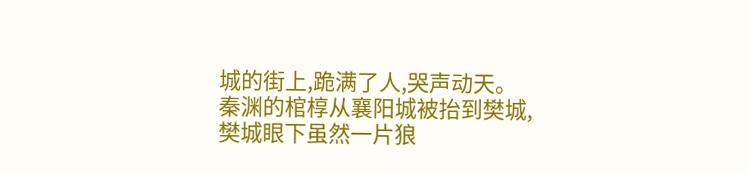城的街上,跪满了人,哭声动天。
秦渊的棺椁从襄阳城被抬到樊城,樊城眼下虽然一片狼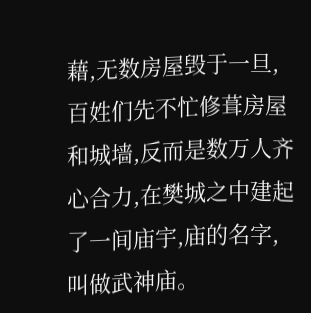藉,无数房屋毁于一旦,百姓们先不忙修葺房屋和城墙,反而是数万人齐心合力,在樊城之中建起了一间庙宇,庙的名字,叫做武神庙。